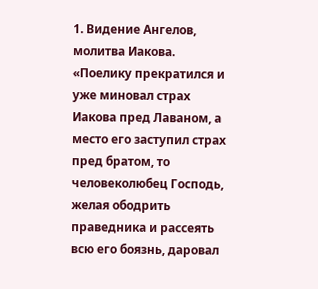1. Видение Ангелов, молитва Иакова.
«Поелику прекратился и уже миновал страх Иакова пред Лаваном, а место его заступил страх пред братом, то человеколюбец Господь, желая ободрить праведника и рассеять всю его боязнь, даровал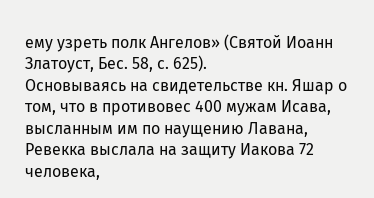ему узреть полк Ангелов» (Святой Иоанн Златоуст, Бес. 58, с. 625).
Основываясь на свидетельстве кн. Яшар о том, что в противовес 400 мужам Исава, высланным им по наущению Лавана, Ревекка выслала на защиту Иакова 72 человека,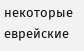некоторые еврейские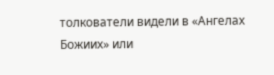толкователи видели в «Ангелах Божиих» или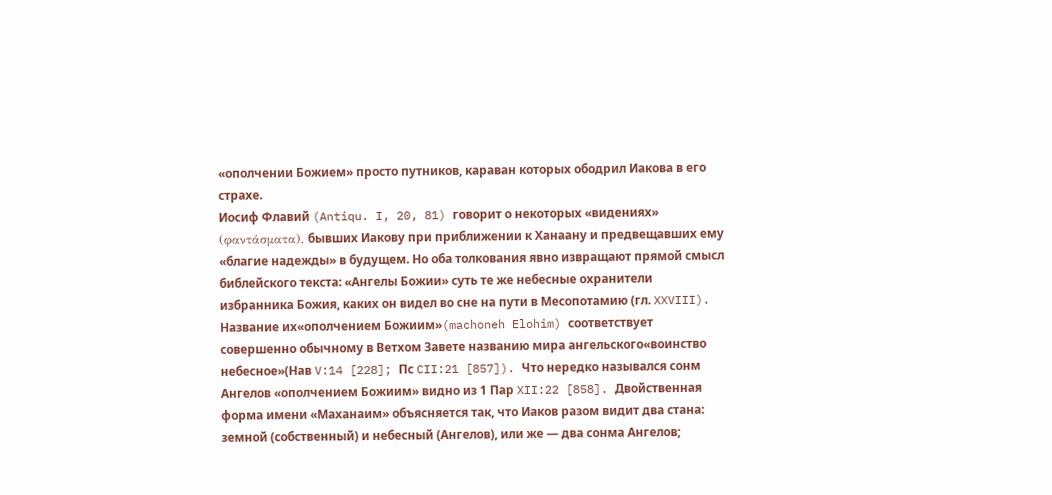«ополчении Божием» просто путников, караван которых ободрил Иакова в его страхе.
Иосиф Флавий (Antiqu. I, 20, 81) говорит о некоторых «видениях» (φαντάσματα), бывших Иакову при приближении к Ханаану и предвещавших ему «благие надежды» в будущем. Но оба толкования явно извращают прямой смысл библейского текста: «Ангелы Божии» суть те же небесные охранители избранника Божия, каких он видел во сне на пути в Месопотамию (гл. XXVIII). Название их«ополчением Божиим»(machoneh Elohim) соответствует совершенно обычному в Ветхом Завете названию мира ангельского«воинство небесное»(Нав V:14 [228]; Пс CII:21 [857]). Что нередко назывался сонм Ангелов «ополчением Божиим» видно из 1 Пар XII:22 [858]. Двойственная форма имени «Маханаим» объясняется так, что Иаков разом видит два стана: земной (собственный) и небесный (Ангелов), или же — два сонма Ангелов;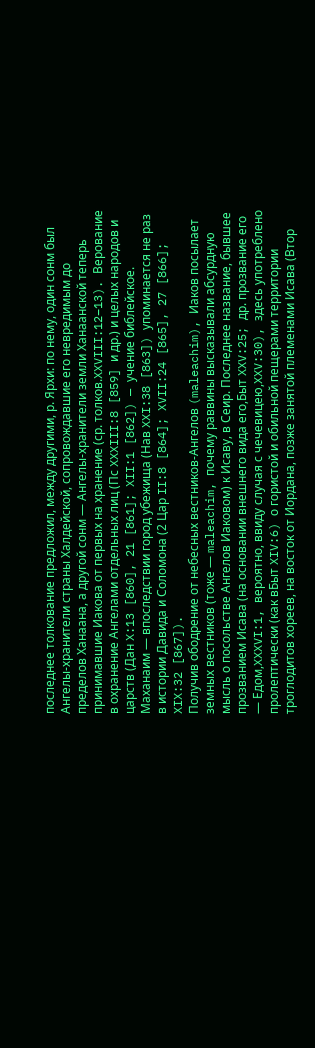последнее толкование предложил, между другими, р. Ярхи: по нему, один сонм был Ангелы-хранители страны Халдейской, сопровождавшие его невредимым до пределов Ханаана, а другой сонм — Ангелы-хранители земли Ханаанской теперь принимавшие Иакова от первых на хранение (ср. толков.XXVIII:12–13). Верование в охранение Ангелами отдельных лиц (Пс XXXIII:8 [859] и др.) и целых народов и царств (Дан X:13 [860], 21 [861]; XII:1 [862]) — учение библейское.
Маханаим — впоследствии город убежища (Нав XXI:38 [863]) упоминается не раз в истории Давида и Соломона (2 Цар II:8 [864]; XVII:24 [865], 27 [866]; XIX:32 [867]).
Получив ободрение от небесных вестников-Ангелов (maleachim), Иаков посылает земных вестников (тоже — maleachim, почему раввины высказывали абсурдную мысль о посольстве Ангелов Иаковом) к Исаву, в Сеир. Последнее название, бывшее прозванием Исава (на основании внешнего вида его,Быт XXV:25; др. прозвание его — Едом,XXXVI:1, вероятно, ввиду случая с чечевицею,XXV:30), здесь употреблено пролептически (как вБыт XIV:6) о гористой и обильной пещерами территории троглодитов хореев, на восток от Иордана, позже занятой племенами Исава (Втор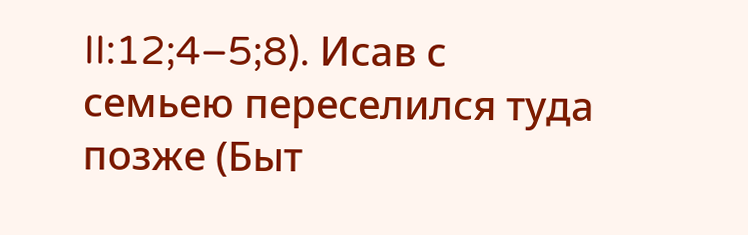II:12;4–5;8). Исав с семьею переселился туда позже (Быт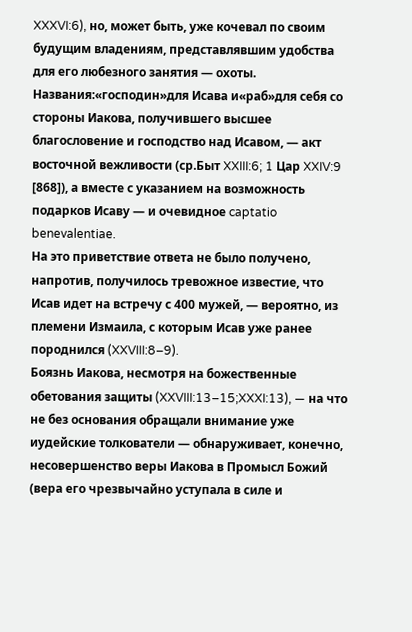XXXVI:6), но, может быть, уже кочевал по своим будущим владениям, представлявшим удобства для его любезного занятия — охоты.
Названия:«господин»для Исава и«раб»для себя со стороны Иакова, получившего высшее благословение и господство над Исавом, — акт восточной вежливости (ср.Быт XXIII:6; 1 Цар XXIV:9 [868]), а вместе с указанием на возможность подарков Исаву — и очевидное captatio benevalentiae.
На это приветствие ответа не было получено, напротив, получилось тревожное известие, что Исав идет на встречу с 400 мужей, — вероятно, из племени Измаила, с которым Исав уже ранее породнился (XXVIII:8–9).
Боязнь Иакова, несмотря на божественные обетования защиты (XXVIII:13–15;XXXI:13), — на что не без основания обращали внимание уже иудейские толкователи — обнаруживает, конечно, несовершенство веры Иакова в Промысл Божий (вера его чрезвычайно уступала в силе и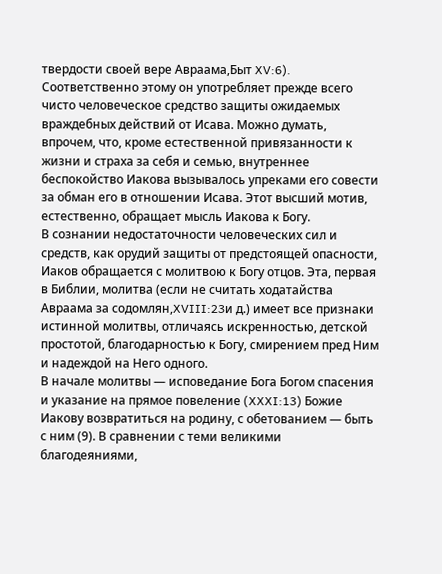твердости своей вере Авраама,Быт XV:6). Соответственно этому он употребляет прежде всего чисто человеческое средство защиты ожидаемых враждебных действий от Исава. Можно думать, впрочем, что, кроме естественной привязанности к жизни и страха за себя и семью, внутреннее беспокойство Иакова вызывалось упреками его совести за обман его в отношении Исава. Этот высший мотив, естественно, обращает мысль Иакова к Богу.
В сознании недостаточности человеческих сил и средств, как орудий защиты от предстоящей опасности, Иаков обращается с молитвою к Богу отцов. Эта, первая в Библии, молитва (если не считать ходатайства Авраама за содомлян,XVIII:23и д.) имеет все признаки истинной молитвы, отличаясь искренностью, детской простотой, благодарностью к Богу, смирением пред Ним и надеждой на Него одного.
В начале молитвы — исповедание Бога Богом спасения и указание на прямое повеление (XXXI:13) Божие Иакову возвратиться на родину, с обетованием — быть с ним (9). В сравнении с теми великими благодеяниями,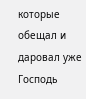которые обещал и даровал уже Господь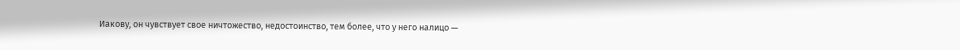Иакову, он чувствует свое ничтожество, недостоинство, тем более, что у него налицо —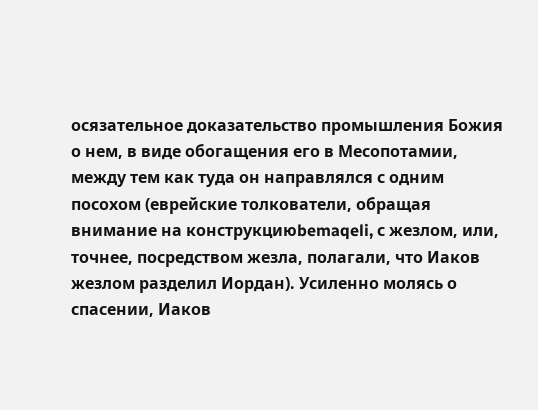осязательное доказательство промышления Божия о нем, в виде обогащения его в Месопотамии, между тем как туда он направлялся с одним посохом (еврейские толкователи, обращая внимание на конструкциюbemaqeli, с жезлом, или, точнее, посредством жезла, полагали, что Иаков жезлом разделил Иордан). Усиленно молясь о спасении, Иаков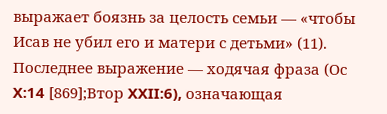выражает боязнь за целость семьи — «чтобы Исав не убил его и матери с детьми» (11). Последнее выражение — ходячая фраза (Ос X:14 [869];Втор XXII:6), означающая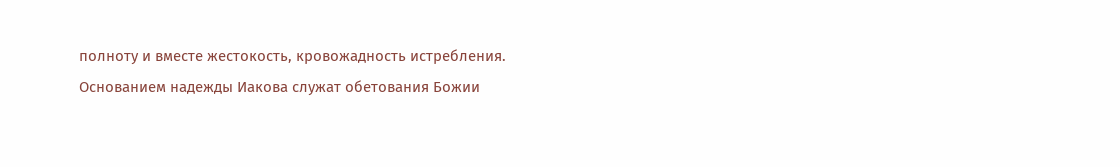полноту и вместе жестокость, кровожадность истребления.
Основанием надежды Иакова служат обетования Божии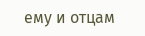ему и отцам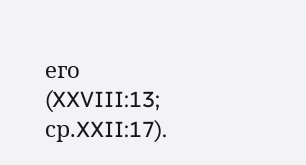его (XXVIII:13; ср.XXII:17).